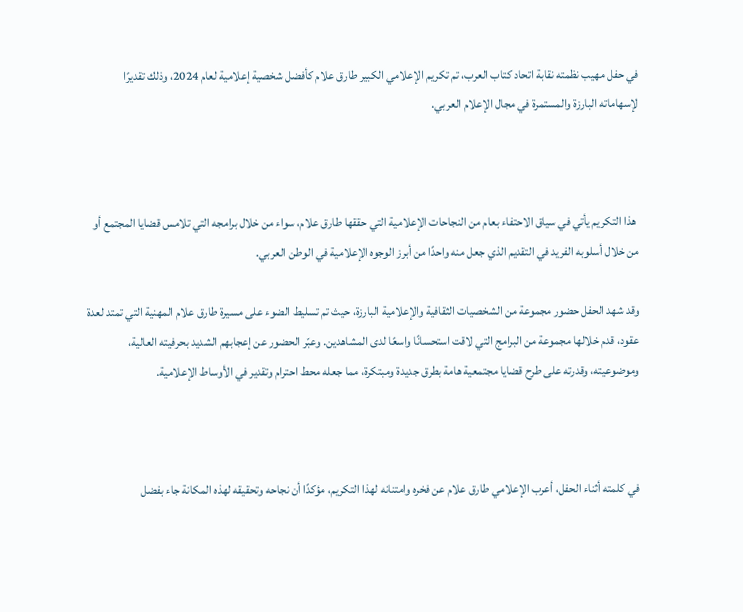في حفل مهيب نظمته نقابة اتحاد كتاب العرب، تم تكريم الإعلامي الكبير طارق علام كأفضل شخصية إعلامية لعام 2024، وذلك تقديرًا لإسهاماته البارزة والمستمرة في مجال الإعلام العربي.



 هذا التكريم يأتي في سياق الاحتفاء بعام من النجاحات الإعلامية التي حققها طارق علام، سواء من خلال برامجه التي تلامس قضايا المجتمع أو من خلال أسلوبه الفريد في التقديم الذي جعل منه واحدًا من أبرز الوجوه الإعلامية في الوطن العربي.

وقد شهد الحفل حضور مجموعة من الشخصيات الثقافية والإعلامية البارزة، حيث تم تسليط الضوء على مسيرة طارق علام المهنية التي تمتد لعدة عقود، قدم خلالها مجموعة من البرامج التي لاقت استحسانًا واسعًا لدى المشاهدين. وعبّر الحضور عن إعجابهم الشديد بحرفيته العالية، وموضوعيته، وقدرته على طرح قضايا مجتمعية هامة بطرق جديدة ومبتكرة، مما جعله محط احترام وتقدير في الأوساط الإعلامية.



في كلمته أثناء الحفل، أعرب الإعلامي طارق علام عن فخره وامتنانه لهذا التكريم، مؤكدًا أن نجاحه وتحقيقه لهذه المكانة جاء بفضل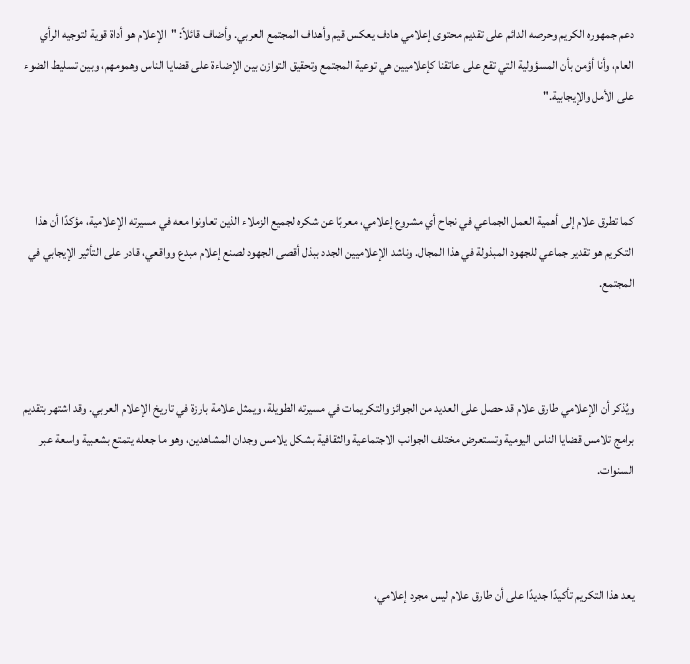دعم جمهوره الكريم وحرصه الدائم على تقديم محتوى إعلامي هادف يعكس قيم وأهداف المجتمع العربي. وأضاف قائلاً: "الإعلام هو أداة قوية لتوجيه الرأي العام، وأنا أؤمن بأن المسؤولية التي تقع على عاتقنا كإعلاميين هي توعية المجتمع وتحقيق التوازن بين الإضاءة على قضايا الناس وهمومهم، وبين تسليط الضوء على الأمل والإيجابية."



كما تطرق علام إلى أهمية العمل الجماعي في نجاح أي مشروع إعلامي، معربًا عن شكره لجميع الزملاء الذين تعاونوا معه في مسيرته الإعلامية، مؤكدًا أن هذا التكريم هو تقدير جماعي للجهود المبذولة في هذا المجال. وناشد الإعلاميين الجدد ببذل أقصى الجهود لصنع إعلام مبدع وواقعي، قادر على التأثير الإيجابي في المجتمع.



ويُذكر أن الإعلامي طارق علام قد حصل على العديد من الجوائز والتكريمات في مسيرته الطويلة، ويمثل علامة بارزة في تاريخ الإعلام العربي. وقد اشتهر بتقديم برامج تلامس قضايا الناس اليومية وتستعرض مختلف الجوانب الاجتماعية والثقافية بشكل يلامس وجدان المشاهدين، وهو ما جعله يتمتع بشعبية واسعة عبر السنوات.



يعد هذا التكريم تأكيدًا جديدًا على أن طارق علام ليس مجرد إعلامي،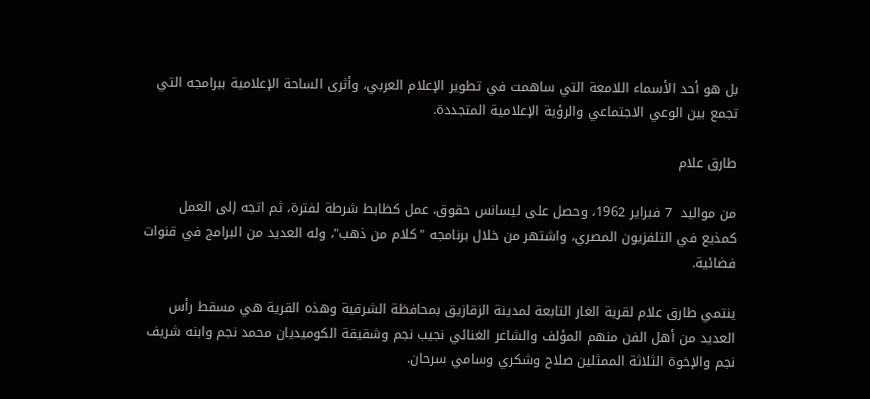بل هو أحد الأسماء اللامعة التي ساهمت في تطوير الإعلام العربي، وأثرى الساحة الإعلامية ببرامجه التي تجمع بين الوعي الاجتماعي والرؤية الإعلامية المتجددة.

طارق علام

من مواليد  7 فبراير 1962، وحصل على ليسانس حقوق، عمل كظابط شرطة لفترة، ثم اتجه إلى العمل كمذيع في التلفزيون المصري، واشتهر من خلال برنامجه "كلام من ذهب"، وله العديد من البرامج في قنوات فضائية.

ينتمي طارق علام لقرية الغار التابعة لمدينة الزقازيق بمحافظة الشرقية وهذه القرية هي مسقط رأس العديد من أهل الفن منهم المؤلف والشاعر الغنائي نجيب نجم وشقيقة الكوميديان محمد نجم وابنه شريف نجم والإخوة الثلاثة الممثلين صلاح وشكري وسامي سرحان.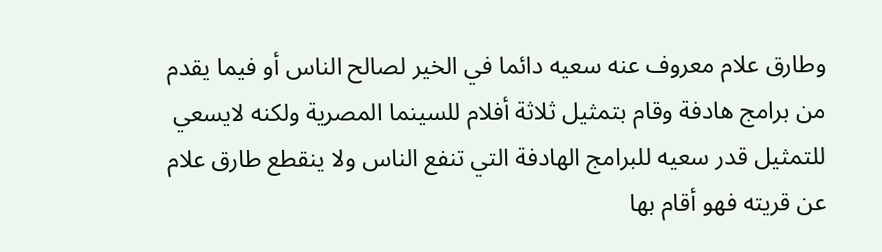وطارق علام معروف عنه سعيه دائما في الخير لصالح الناس أو فيما يقدم من برامج هادفة وقام بتمثيل ثلاثة أفلام للسينما المصرية ولكنه لايسعي للتمثيل قدر سعيه للبرامج الهادفة التي تنفع الناس ولا ينقطع طارق علام عن قريته فهو أقام بها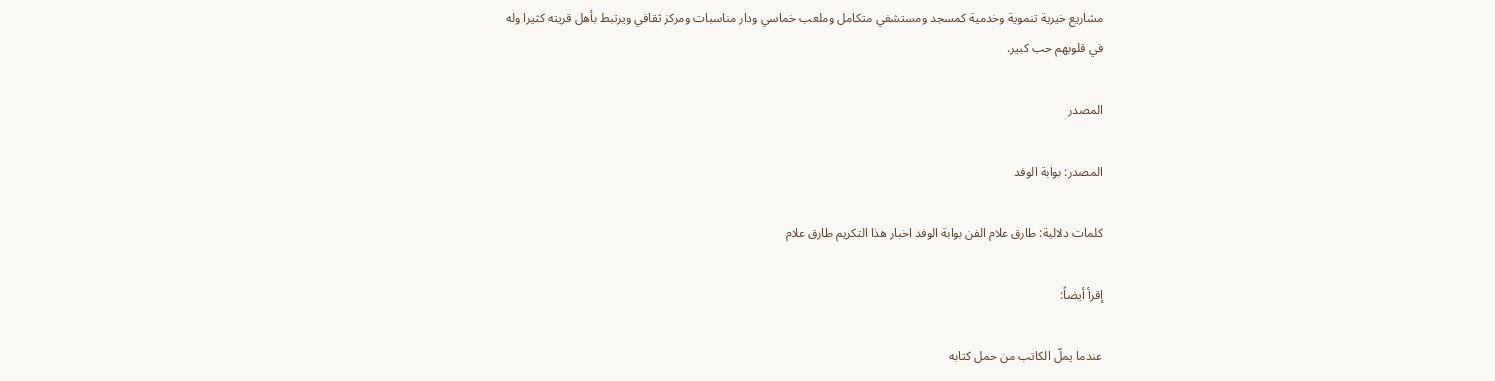مشاريع خيرية تنموية وخدمية كمسجد ومستشفي متكامل وملعب خماسي ودار مناسبات ومركز ثقافي ويرتبط بأهل قريته كثيرا وله في قلوبهم حب كبير.

المصدر

المصدر: بوابة الوفد

كلمات دلالية: طارق علام الفن بوابة الوفد اخبار هذا التکریم طارق علام

إقرأ أيضاً:

عندما يملّ الكاتب من حمل كتابه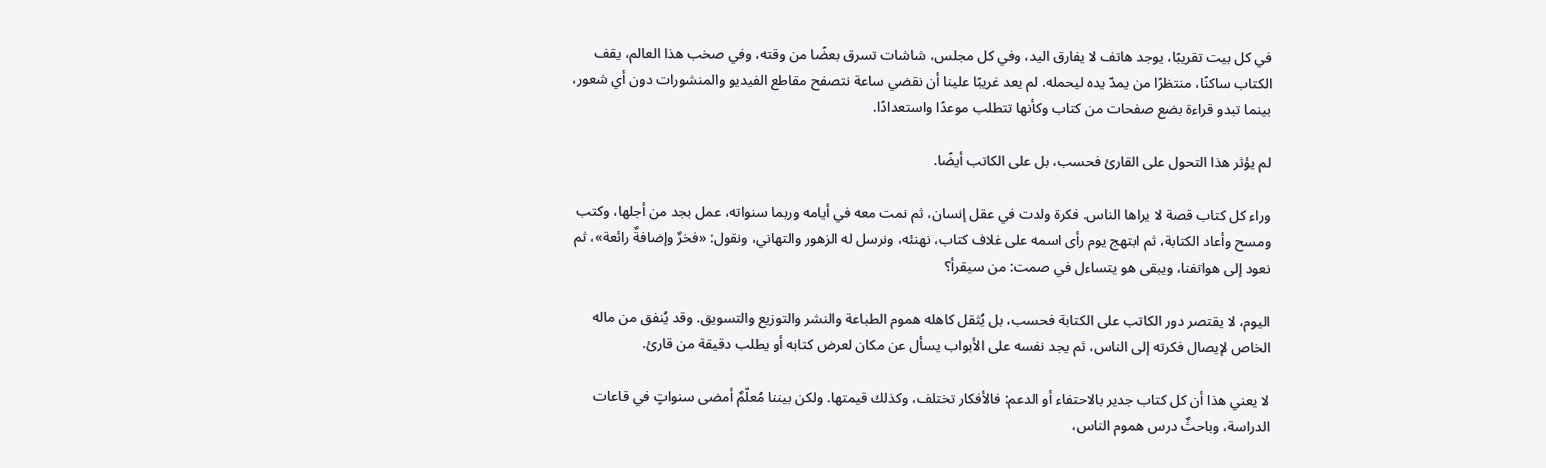في كل بيت تقريبًا، يوجد هاتف لا يفارق اليد، وفي كل مجلس، شاشات تسرق بعضًا من وقته، وفي صخب هذا العالم، يقف الكتاب ساكنًا، منتظرًا من يمدّ يده ليحمله. لم يعد غريبًا علينا أن نقضي ساعة نتصفح مقاطع الفيديو والمنشورات دون أي شعور، بينما تبدو قراءة بضع صفحات من كتاب وكأنها تتطلب موعدًا واستعدادًا.

لم يؤثر هذا التحول على القارئ فحسب، بل على الكاتب أيضًا.

وراء كل كتاب قصة لا يراها الناس. فكرة ولدت في عقل إنسان، ثم نمت معه في أيامه وربما سنواته، عمل بجد من أجلها، وكتب ومسح وأعاد الكتابة، ثم ابتهج يوم رأى اسمه على غلاف كتاب، نهنئه، ونرسل له الزهور والتهاني، ونقول: «فخرٌ وإضافةٌ رائعة»، ثم نعود إلى هواتفنا، ويبقى هو يتساءل في صمت: من سيقرأ؟

اليوم، لا يقتصر دور الكاتب على الكتابة فحسب، بل يُثقل كاهله هموم الطباعة والنشر والتوزيع والتسويق. وقد يُنفق من ماله الخاص لإيصال فكرته إلى الناس، ثم يجد نفسه على الأبواب يسأل عن مكان لعرض كتابه أو يطلب دقيقة من قارئ.

لا يعني هذا أن كل كتاب جدير بالاحتفاء أو الدعم: فالأفكار تختلف، وكذلك قيمتها. ولكن بيننا مُعلّمٌ أمضى سنواتٍ في قاعات الدراسة، وباحثٌ درس هموم الناس،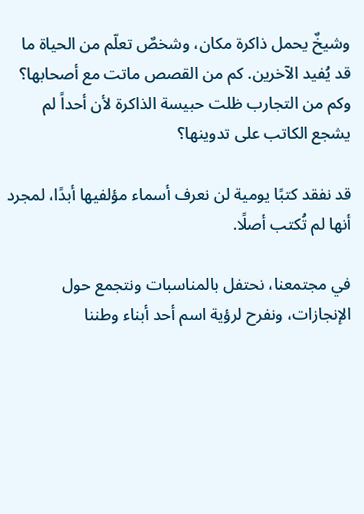وشيخٌ يحمل ذاكرة مكان، وشخصٌ تعلّم من الحياة ما قد يُفيد الآخرين. كم من القصص ماتت مع أصحابها؟ وكم من التجارب ظلت حبيسة الذاكرة لأن أحداً لم يشجع الكاتب على تدوينها؟

قد نفقد كتبًا يومية لن نعرف أسماء مؤلفيها أبدًا، لمجرد أنها لم تُكتب أصلًا.

في مجتمعنا، نحتفل بالمناسبات ونتجمع حول الإنجازات، ونفرح لرؤية اسم أحد أبناء وطننا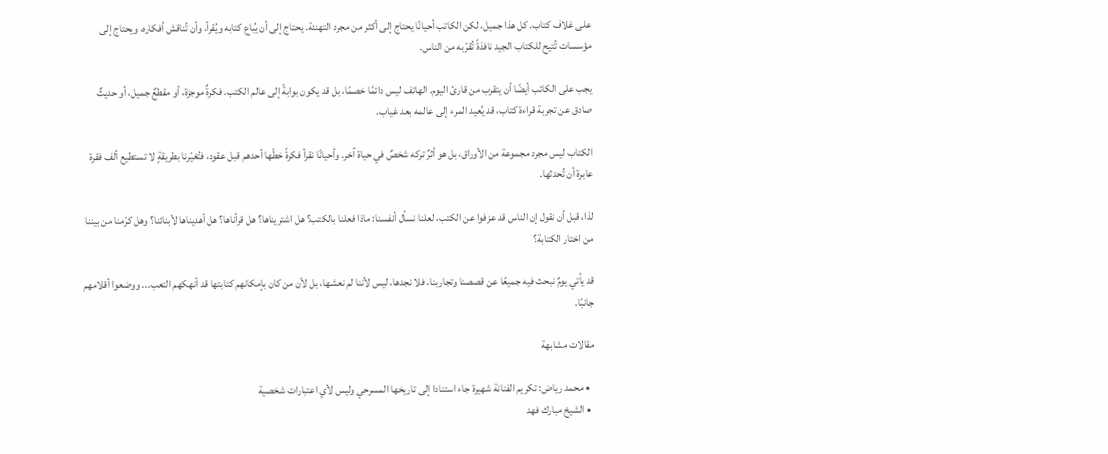على غلاف كتاب. كل هذا جميل، لكن الكاتب أحيانًا يحتاج إلى أكثر من مجرد التهنئة. يحتاج إلى أن يُباع كتابه ويُقرأ، وأن تُناقش أفكاره، ويحتاج إلى مؤسسات تُتيح للكتاب الجيد نافذةً تُقرّبه من الناس.

يجب على الكاتب أيضًا أن يتقرب من قارئ اليوم. الهاتف ليس دائمًا خصمًا، بل قد يكون بوابةً إلى عالم الكتب. فكرةٌ موجزة، أو مقطعٌ جميل، أو حديثٌ صادق عن تجربة قراءة كتاب، قد يُعيد المرء إلى عالمه بعد غياب.

الكتاب ليس مجرد مجموعة من الأوراق، بل هو أثرٌ تركه شخصٌ في حياة آخر. وأحيانًا نقرأ فكرةً خطّها أحدهم قبل عقود، فتُغيّرنا بطريقةٍ لا تستطيع ألف فقرة عابرة أن تُحدثها.

لذا، قبل أن نقول إن الناس قد عزفوا عن الكتب، لعلنا نسأل أنفسنا: ماذا فعلنا بالكتب؟ هل اشتريناها؟ هل قرأناها؟ هل أهديناها لأبنائنا؟ وهل كرّمنا من بيننا من اختار الكتابة؟

قد يأتي يومٌ نبحث فيه جميعًا عن قصصنا وتجاربنا، فلا نجدها، ليس لأننا لم نعشها، بل لأن من كان بإمكانهم كتابتها قد أنهكهم التعب... ووضعوا أقلامهم جانبًا.

مقالات مشابهة

  • محمد رياض: تكريم الفنانة شهيرة جاء استنادا إلى تاريخها المسرحي وليس لأي اعتبارات شخصية
  • الشيخ مبارك فهد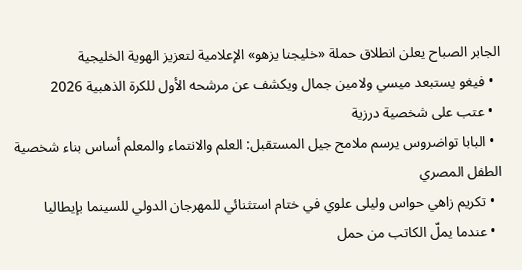الجابر الصباح يعلن انطلاق حملة «خليجنا يزهو» الإعلامية لتعزيز الهوية الخليجية
  • فيغو يستبعد ميسي ولامين جمال ويكشف عن مرشحه الأول للكرة الذهبية 2026
  • عتب على شخصية درزية
  • البابا تواضروس يرسم ملامح جيل المستقبل: العلم والانتماء والمعلم أساس بناء شخصية الطفل المصري
  • تكريم زاهي حواس وليلى علوي في ختام استثنائي للمهرجان الدولي للسينما بإيطاليا
  • عندما يملّ الكاتب من حمل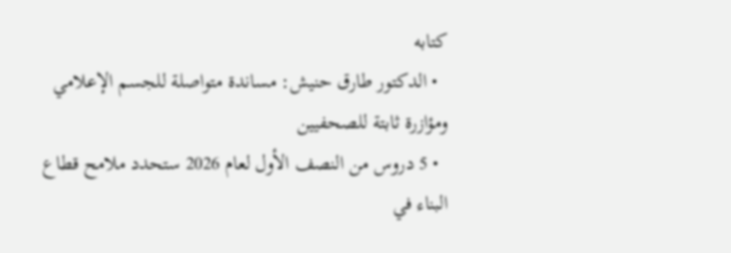كتابه
  • الدكتور طارق حنيش: مساندة متواصلة للجسم الإعلامي ومؤازرة ثابتة للصحفيين
  • 5 دروس من النصف الأول لعام 2026 ستحدد ملامح قطاع البناء في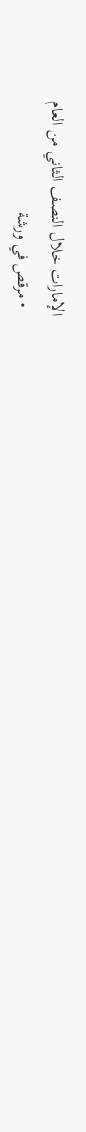الإمارات خلال النصف الثاني من العام
  • مرقص في ورشة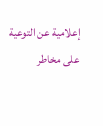إعلامية عن التوعية على مخاطر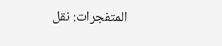المتفجرات: نقل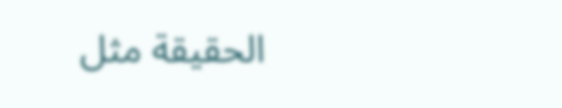الحقيقة مثل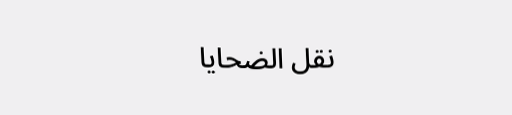نقل الضحايا